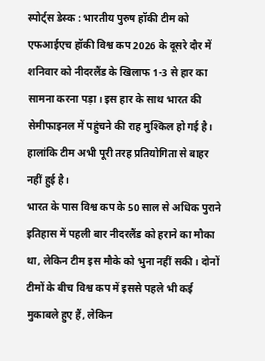स्पोर्ट्स डेस्क : भारतीय पुरुष हॉकी टीम को एफआईएच हॉकी विश्व कप 2026 के दूसरे दौर में शनिवार को नीदरलैंड के खिलाफ 1-3 से हार का सामना करना पड़ा। इस हार के साथ भारत की सेमीफाइनल में पहुंचने की राह मुश्किल हो गई है। हालांकि टीम अभी पूरी तरह प्रतियोगिता से बाहर नहीं हुई है।
भारत के पास विश्व कप के 50 साल से अधिक पुराने इतिहास में पहली बार नीदरलैंड को हराने का मौका था, लेकिन टीम इस मौके को भुना नहीं सकी। दोनों टीमों के बीच विश्व कप में इससे पहले भी कई मुकाबले हुए हैं, लेकिन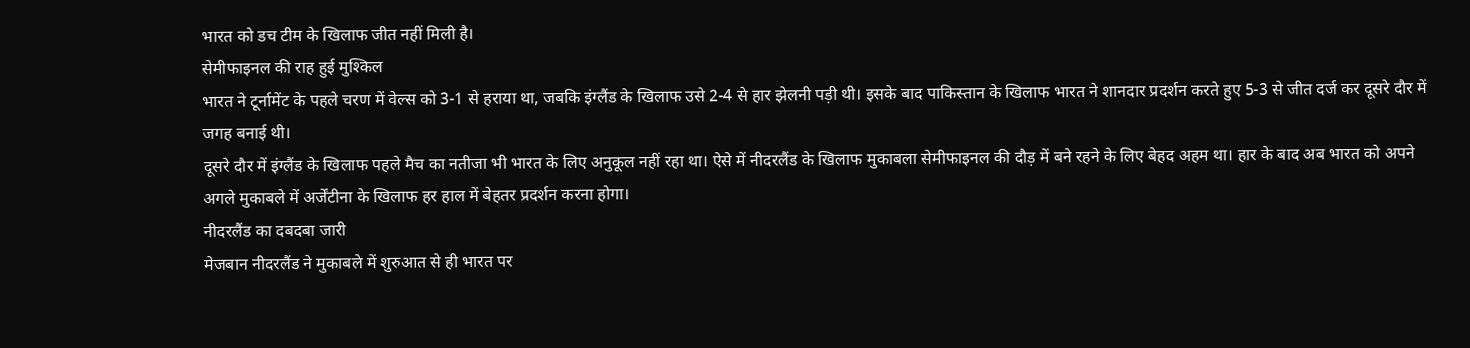भारत को डच टीम के खिलाफ जीत नहीं मिली है।
सेमीफाइनल की राह हुई मुश्किल
भारत ने टूर्नामेंट के पहले चरण में वेल्स को 3-1 से हराया था, जबकि इंग्लैंड के खिलाफ उसे 2-4 से हार झेलनी पड़ी थी। इसके बाद पाकिस्तान के खिलाफ भारत ने शानदार प्रदर्शन करते हुए 5-3 से जीत दर्ज कर दूसरे दौर में जगह बनाई थी।
दूसरे दौर में इंग्लैंड के खिलाफ पहले मैच का नतीजा भी भारत के लिए अनुकूल नहीं रहा था। ऐसे में नीदरलैंड के खिलाफ मुकाबला सेमीफाइनल की दौड़ में बने रहने के लिए बेहद अहम था। हार के बाद अब भारत को अपने अगले मुकाबले में अर्जेंटीना के खिलाफ हर हाल में बेहतर प्रदर्शन करना होगा।
नीदरलैंड का दबदबा जारी
मेजबान नीदरलैंड ने मुकाबले में शुरुआत से ही भारत पर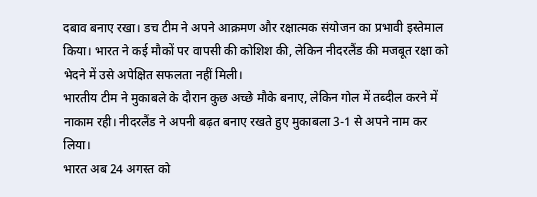दबाव बनाए रखा। डच टीम ने अपने आक्रमण और रक्षात्मक संयोजन का प्रभावी इस्तेमाल किया। भारत ने कई मौकों पर वापसी की कोशिश की, लेकिन नीदरलैंड की मजबूत रक्षा को भेदने में उसे अपेक्षित सफलता नहीं मिली।
भारतीय टीम ने मुकाबले के दौरान कुछ अच्छे मौके बनाए, लेकिन गोल में तब्दील करने में नाकाम रही। नीदरलैंड ने अपनी बढ़त बनाए रखते हुए मुकाबला 3-1 से अपने नाम कर लिया।
भारत अब 24 अगस्त को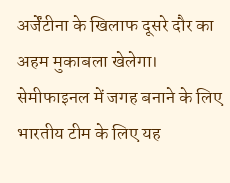अर्जेंटीना के खिलाफ दूसरे दौर का अहम मुकाबला खेलेगा। सेमीफाइनल में जगह बनाने के लिए भारतीय टीम के लिए यह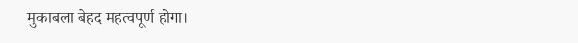मुकाबला बेहद महत्वपूर्ण होगा।